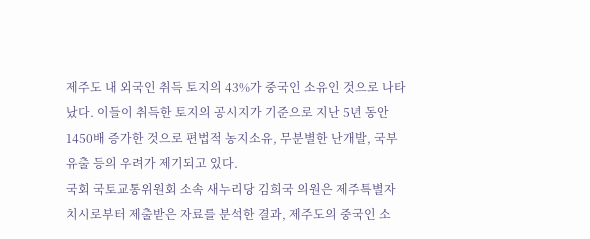제주도 내 외국인 취득 토지의 43%가 중국인 소유인 것으로 나타났다. 이들이 취득한 토지의 공시지가 기준으로 지난 5년 동안 1450배 증가한 것으로 편법적 농지소유, 무분별한 난개발, 국부유출 등의 우려가 제기되고 있다.
국회 국토교통위원회 소속 새누리당 김희국 의원은 제주특별자치시로부터 제출받은 자료를 분석한 결과, 제주도의 중국인 소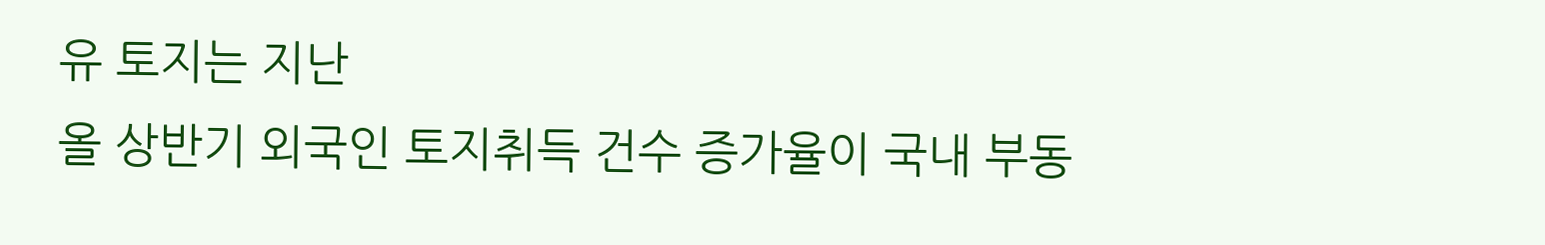유 토지는 지난
올 상반기 외국인 토지취득 건수 증가율이 국내 부동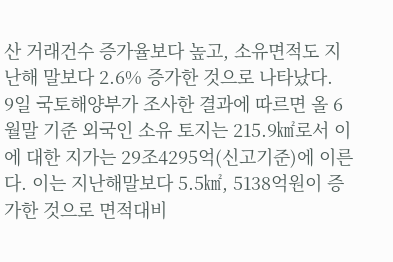산 거래건수 증가율보다 높고, 소유면적도 지난해 말보다 2.6% 증가한 것으로 나타났다.
9일 국토해양부가 조사한 결과에 따르면 올 6월말 기준 외국인 소유 토지는 215.9㎢로서 이에 대한 지가는 29조4295억(신고기준)에 이른다. 이는 지난해말보다 5.5㎢, 5138억원이 증가한 것으로 면적대비